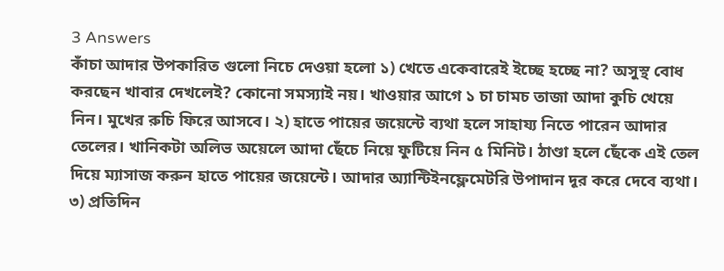3 Answers
কাঁচা আদার উপকারিত গুলো নিচে দেওয়া হলো ১) খেতে একেবারেই ইচ্ছে হচ্ছে না? অসুস্থ বোধ করছেন খাবার দেখলেই? কোনো সমস্যাই নয়। খাওয়ার আগে ১ চা চামচ তাজা আদা কুচি খেয়ে নিন। মুখের রুচি ফিরে আসবে। ২) হাতে পায়ের জয়েন্টে ব্যথা হলে সাহায্য নিতে পারেন আদার তেলের। খানিকটা অলিভ অয়েলে আদা ছেঁচে নিয়ে ফুটিয়ে নিন ৫ মিনিট। ঠাণ্ডা হলে ছেঁকে এই তেল দিয়ে ম্যাসাজ করুন হাতে পায়ের জয়েন্টে। আদার অ্যান্টিইনফ্লেমেটরি উপাদান দূর করে দেবে ব্যথা। ৩) প্রতিদিন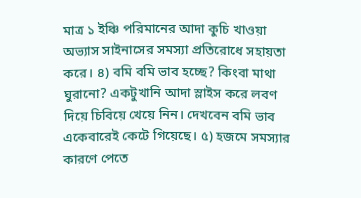মাত্র ১ ইঞ্চি পরিমানের আদা কুচি খাওয়া অভ্যাস সাইনাসের সমস্যা প্রতিরোধে সহায়তা করে। ৪) বমি বমি ভাব হচ্ছে? কিংবা মাথা ঘুরানো? একটুখানি আদা স্লাইস করে লবণ দিয়ে চিবিয়ে খেয়ে নিন। দেখবেন বমি ভাব একেবারেই কেটে গিয়েছে। ৫) হজমে সমস্যার কারণে পেতে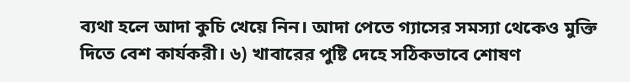ব্যথা হলে আদা কুচি খেয়ে নিন। আদা পেতে গ্যাসের সমস্যা থেকেও মুক্তি দিতে বেশ কার্যকরী। ৬) খাবারের পুষ্টি দেহে সঠিকভাবে শোষণ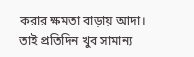করার ক্ষমতা বাড়ায় আদা। তাই প্রতিদিন খুব সামান্য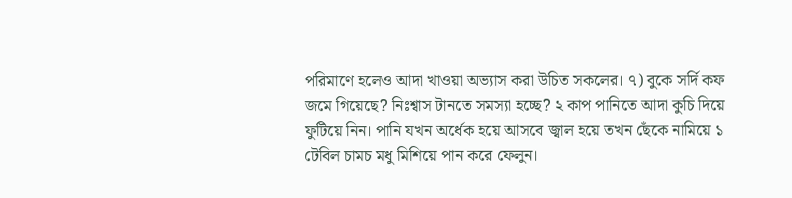পরিমাণে হলেও আদা খাওয়া অভ্যাস করা উচিত সকলের। ৭) বুকে সর্দি কফ জমে গিয়েছে? নিঃশ্বাস টানতে সমস্যা হচ্ছে? ২ কাপ পানিতে আদা কুচি দিয়ে ফুটিয়ে নিন। পানি যখন অর্ধেক হয়ে আসবে জ্বাল হয়ে তখন ছেঁকে নামিয়ে ১ টেবিল চামচ মধু মিশিয়ে পান করে ফেলুন।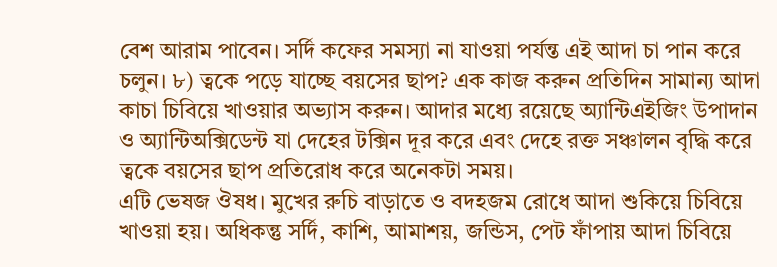বেশ আরাম পাবেন। সর্দি কফের সমস্যা না যাওয়া পর্যন্ত এই আদা চা পান করে চলুন। ৮) ত্বকে পড়ে যাচ্ছে বয়সের ছাপ? এক কাজ করুন প্রতিদিন সামান্য আদা কাচা চিবিয়ে খাওয়ার অভ্যাস করুন। আদার মধ্যে রয়েছে অ্যান্টিএইজিং উপাদান ও অ্যান্টিঅক্সিডেন্ট যা দেহের টক্সিন দূর করে এবং দেহে রক্ত সঞ্চালন বৃদ্ধি করে ত্বকে বয়সের ছাপ প্রতিরোধ করে অনেকটা সময়।
এটি ভেষজ ঔষধ। মুখের রুচি বাড়াতে ও বদহজম রোধে আদা শুকিয়ে চিবিয়ে খাওয়া হয়। অধিকন্তু সর্দি, কাশি, আমাশয়, জন্ডিস, পেট ফাঁপায় আদা চিবিয়ে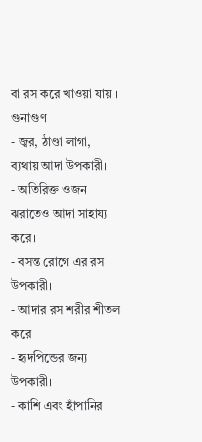বা রস করে খাওয়া যায় ।
গুনাগুণ
- জ্বর, ঠাণ্ডা লাগা, ব্যথায় আদা উপকারী।
- অতিরিক্ত ওজন ঝরাতেও আদা সাহায্য করে।
- বসন্ত রোগে এর রস উপকারী।
- আদার রস শরীর শীতল করে
- হৃদপিন্ডের জন্য উপকারী।
- কাশি এবং হাঁপানির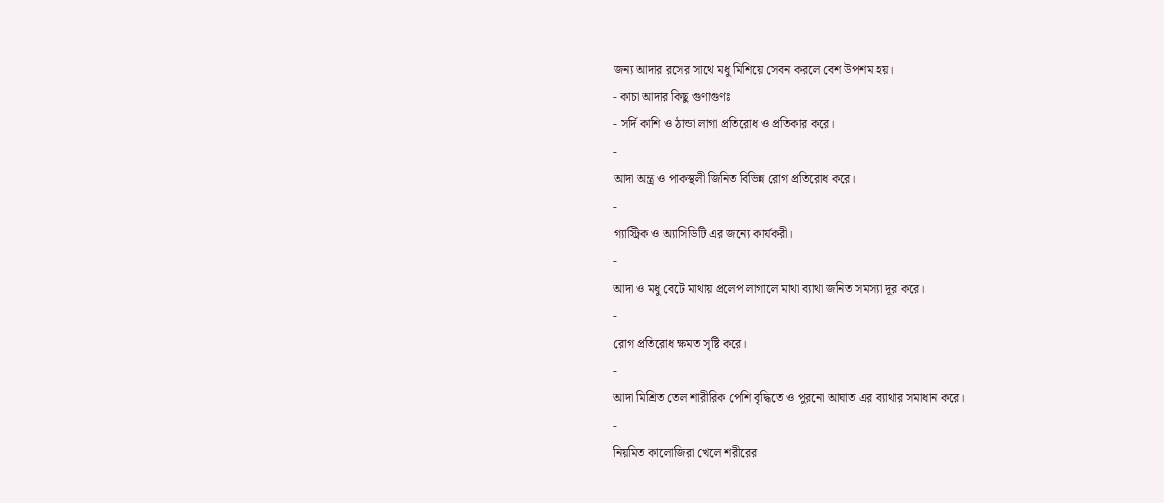জন্য আদার রসের সাথে মধু মিশিয়ে সেবন করলে বেশ উপশম হয়।
- কাচা আদার কিছু গুণাগুণঃ
- সর্দি কাশি ও ঠান্ডা লাগা প্রতিরোধ ও প্রতিকার করে।
-
আদা অন্ত্র ও পাকস্থলী জিনিত বিভিন্ন রোগ প্রতিরোধ করে।
-
গ্যাস্ট্রিক ও অ্যাসিডিটি এর জন্যে কার্যকরী।
-
আদা ও মধু বেটে মাথায় প্রলেপ লাগালে মাথা ব্যাথা জনিত সমস্যা দূর করে।
-
রোগ প্রতিরোধ ক্ষমত সৃষ্টি করে।
-
আদা মিশ্রিত তেল শারীরিক পেশি বৃদ্ধিতে ও পুরনো আঘাত এর ব্যাথার সমাধান করে।
-
নিয়মিত কালোজিরা খেলে শরীরের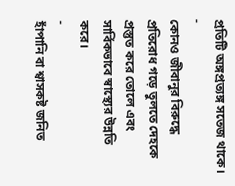প্রতিটি অঙ্গপ্রত্যঙ্গ সতেজ থাকে।
-
কোনও জীবানুর বিরুদ্ধে প্রতিরোধ গড়ে তুলতে দেহকে প্রস্তুত করে তোলে এবং সার্বিকভাবে স্বাস্থ্যের উন্নতি করে।
-
হাঁপানি বা শ্বাসকষ্ট জনিত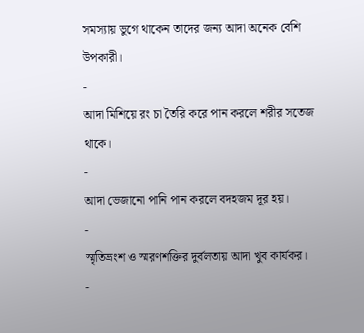সমস্যায় ভুগে থাকেন তাদের জন্য আদা অনেক বেশি উপকারী।
-
আদা মিশিয়ে রং চা তৈরি করে পান করলে শরীর সতেজ থাকে।
-
আদা ভেজানো পানি পান করলে বদহজম দূর হয়।
-
স্মৃতিভ্রংশ ও স্মরণশক্তির দুর্বলতায় আদা খুব কার্যকর।
-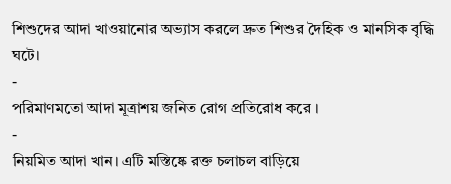শিশুদের আদা খাওয়ানোর অভ্যাস করলে দ্রুত শিশুর দৈহিক ও মানসিক বৃদ্ধি ঘটে।
-
পরিমাণমতো আদা মূত্রাশয় জনিত রোগ প্রতিরোধ করে ।
-
নিয়মিত আদা খান। এটি মস্তিষ্কে রক্ত চলাচল বাড়িয়ে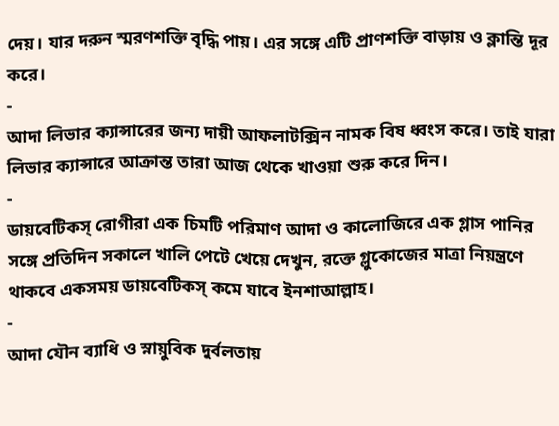দেয়। যার দরুন স্মরণশক্তি বৃদ্ধি পায়। এর সঙ্গে এটি প্রাণশক্তি বাড়ায় ও ক্লান্তি দূর করে।
-
আদা লিভার ক্যান্সারের জন্য দায়ী আফলাটক্সিন নামক বিষ ধ্বংস করে। তাই যারা লিভার ক্যান্সারে আক্রান্ত তারা আজ থেকে খাওয়া শুরু করে দিন।
-
ডায়বেটিকস্ রোগীরা এক চিমটি পরিমাণ আদা ও কালোজিরে এক গ্লাস পানির সঙ্গে প্রতিদিন সকালে খালি পেটে খেয়ে দেখুন, রক্তে গ্লুকোজের মাত্রা নিয়ন্ত্রণে থাকবে একসময় ডায়বেটিকস্ কমে যাবে ইনশাআল্লাহ।
-
আদা যৌন ব্যাধি ও স্নায়ুবিক দুর্বলতায়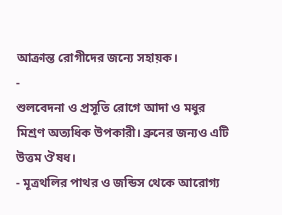আক্রান্ত রোগীদের জন্যে সহায়ক।
-
শুলবেদনা ও প্রসূতি রোগে আদা ও মধুর মিশ্রণ অত্যধিক উপকারী। ব্রুনের জন্যও এটি উত্তম ঔষধ।
- মূত্রথলির পাথর ও জন্ডিস থেকে আরোগ্য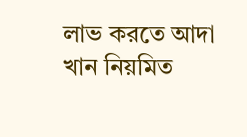লাভ করতে আদা খান নিয়মিত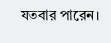যতবার পারেন।